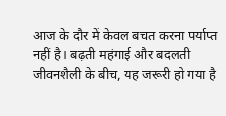आज के दौर में केवल बचत करना पर्याप्त नहीं है। बढ़ती महंगाई और बदलती जीवनशैली के बीच, यह जरूरी हो गया है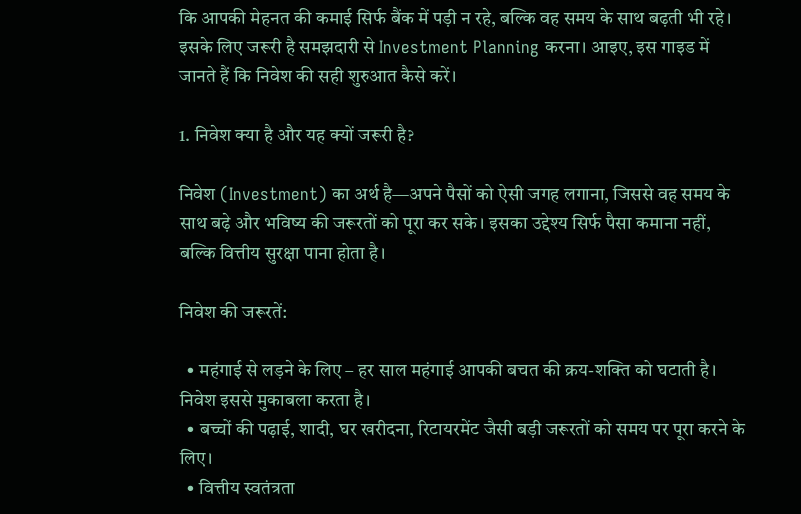कि आपकी मेहनत की कमाई सिर्फ बैंक में पड़ी न रहे, बल्कि वह समय के साथ बढ़ती भी रहे। इसके लिए जरूरी है समझदारी से Investment Planning करना। आइए, इस गाइड में जानते हैं कि निवेश की सही शुरुआत कैसे करें।

1. निवेश क्या है और यह क्यों जरूरी है?

निवेश (Investment) का अर्थ है—अपने पैसों को ऐसी जगह लगाना, जिससे वह समय के साथ बढ़े और भविष्य की जरूरतों को पूरा कर सके। इसका उद्देश्य सिर्फ पैसा कमाना नहीं, बल्कि वित्तीय सुरक्षा पाना होता है।

निवेश की जरूरतें:

  • महंगाई से लड़ने के लिए – हर साल महंगाई आपकी बचत की क्रय-शक्ति को घटाती है। निवेश इससे मुकाबला करता है।
  • बच्चों की पढ़ाई, शादी, घर खरीदना, रिटायरमेंट जैसी बड़ी जरूरतों को समय पर पूरा करने के लिए।
  • वित्तीय स्वतंत्रता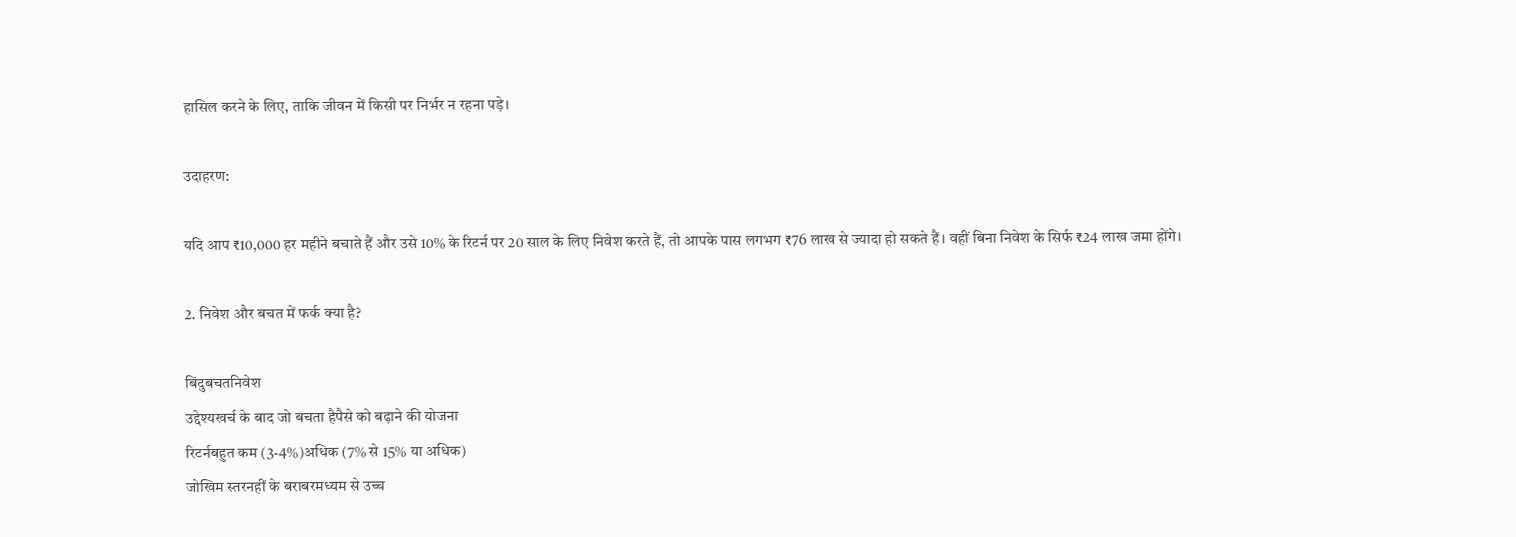हासिल करने के लिए, ताकि जीवन में किसी पर निर्भर न रहना पड़े।

उदाहरण:

यदि आप ₹10,000 हर महीने बचाते हैं और उसे 10% के रिटर्न पर 20 साल के लिए निवेश करते हैं, तो आपके पास लगभग ₹76 लाख से ज्यादा हो सकते हैं। वहीं बिना निवेश के सिर्फ ₹24 लाख जमा होंगे।

2. निवेश और बचत में फर्क क्या है?

बिंदुबचतनिवेश
उद्देश्यखर्च के बाद जो बचता हैपैसे को बढ़ाने की योजना
रिटर्नबहुत कम (3-4%)अधिक (7% से 15% या अधिक)
जोखिम स्तरनहीं के बराबरमध्यम से उच्च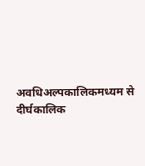अवधिअल्पकालिकमध्यम से दीर्घकालिक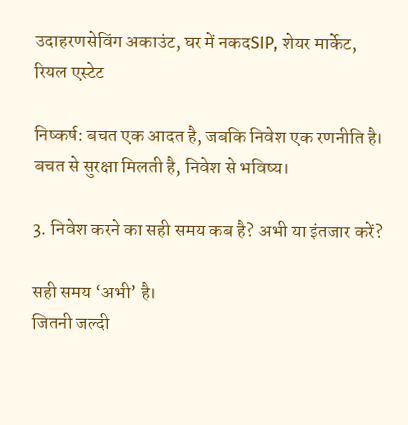उदाहरणसेविंग अकाउंट, घर में नकदSIP, शेयर मार्केट, रियल एस्टेट

निष्कर्ष: बचत एक आदत है, जबकि निवेश एक रणनीति है। बचत से सुरक्षा मिलती है, निवेश से भविष्य।

3. निवेश करने का सही समय कब है? अभी या इंतजार करें?

सही समय ‘अभी’ है।
जितनी जल्दी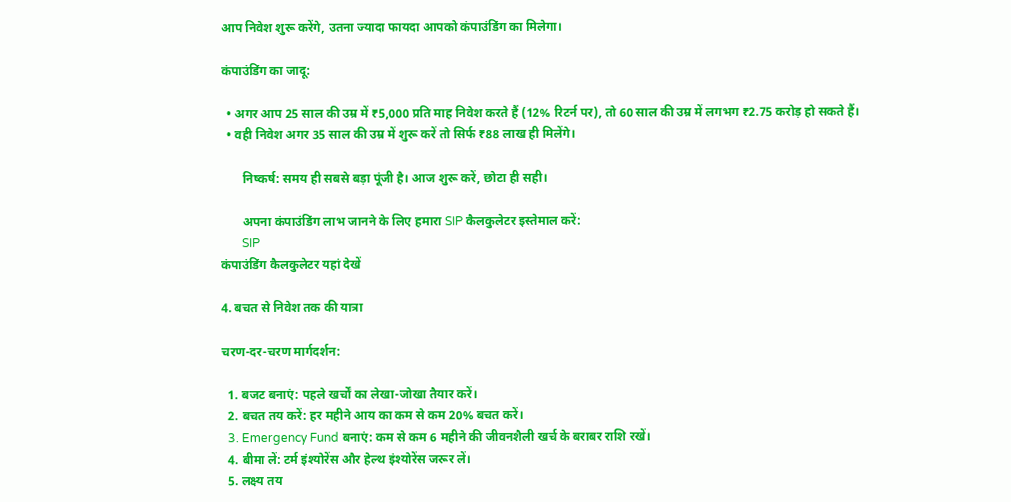आप निवेश शुरू करेंगे, उतना ज्यादा फायदा आपको कंपाउंडिंग का मिलेगा।

कंपाउंडिंग का जादू:

  • अगर आप 25 साल की उम्र में ₹5,000 प्रति माह निवेश करते हैं (12% रिटर्न पर), तो 60 साल की उम्र में लगभग ₹2.75 करोड़ हो सकते हैं।
  • वही निवेश अगर 35 साल की उम्र में शुरू करें तो सिर्फ ₹88 लाख ही मिलेंगे।

       निष्कर्ष: समय ही सबसे बड़ा पूंजी है। आज शुरू करें, छोटा ही सही।

       अपना कंपाउंडिंग लाभ जानने के लिए हमारा SIP कैलकुलेटर इस्तेमाल करें:
       SIP
कंपाउंडिंग कैलकुलेटर यहां देखें

4. बचत से निवेश तक की यात्रा

चरण-दर-चरण मार्गदर्शन:

  1. बजट बनाएं: पहले खर्चों का लेखा-जोखा तैयार करें।
  2. बचत तय करें: हर महीने आय का कम से कम 20% बचत करें।
  3. Emergency Fund बनाएं: कम से कम 6 महीने की जीवनशैली खर्च के बराबर राशि रखें।
  4. बीमा लें: टर्म इंश्योरेंस और हेल्थ इंश्योरेंस जरूर लें।
  5. लक्ष्य तय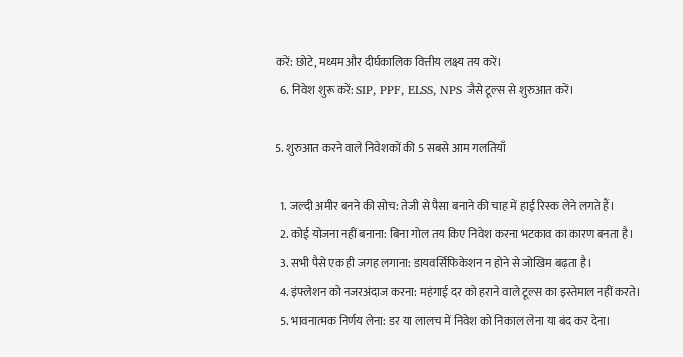करें: छोटे, मध्यम और दीर्घकालिक वित्तीय लक्ष्य तय करें।
  6. निवेश शुरू करें: SIP, PPF, ELSS, NPS जैसे टूल्स से शुरुआत करें।

5. शुरुआत करने वाले निवेशकों की 5 सबसे आम गलतियाँ

  1. जल्दी अमीर बनने की सोच: तेजी से पैसा बनाने की चाह में हाई रिस्क लेने लगते हैं।
  2. कोई योजना नहीं बनाना: बिना गोल तय किए निवेश करना भटकाव का कारण बनता है।
  3. सभी पैसे एक ही जगह लगाना: डायवर्सिफिकेशन न होने से जोखिम बढ़ता है।
  4. इंफ्लेशन को नजरअंदाज करना: महंगाई दर को हराने वाले टूल्स का इस्तेमाल नहीं करते।
  5. भावनात्मक निर्णय लेना: डर या लालच में निवेश को निकाल लेना या बंद कर देना।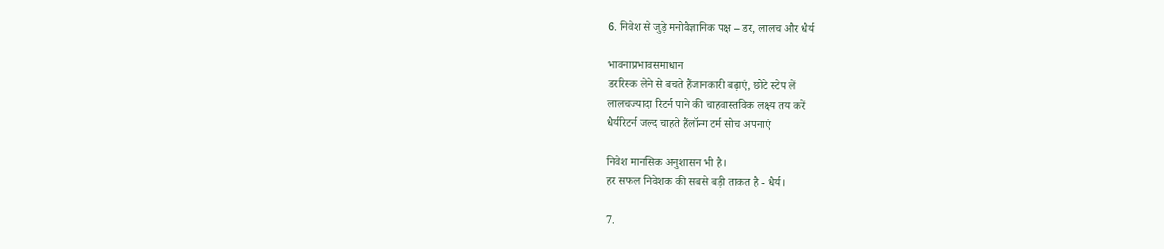6. निवेश से जुड़े मनोवैज्ञानिक पक्ष – डर, लालच और धैर्य

भावनाप्रभावसमाधान
डररिस्क लेने से बचते हैंजानकारी बढ़ाएं, छोटे स्टेप लें
लालचज्यादा रिटर्न पाने की चाहवास्तविक लक्ष्य तय करें
धैर्यरिटर्न जल्द चाहते हैंलॉन्ग टर्म सोच अपनाएं

निवेश मानसिक अनुशासन भी है।
हर सफल निवेशक की सबसे बड़ी ताकत है - धैर्य।

7.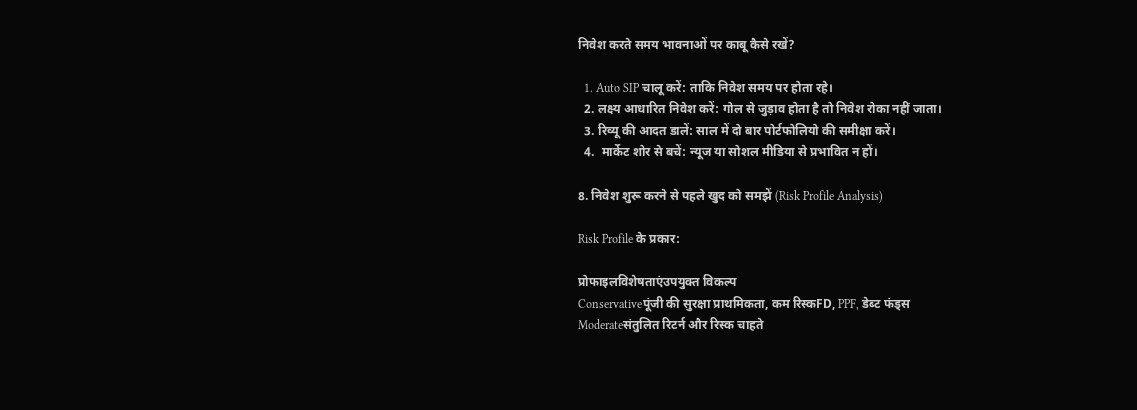निवेश करते समय भावनाओं पर काबू कैसे रखें?

  1. Auto SIP चालू करें: ताकि निवेश समय पर होता रहे।
  2. लक्ष्य आधारित निवेश करें: गोल से जुड़ाव होता है तो निवेश रोका नहीं जाता।
  3. रिव्यू की आदत डालें: साल में दो बार पोर्टफोलियो की समीक्षा करें।
  4.  मार्केट शोर से बचें: न्यूज या सोशल मीडिया से प्रभावित न हों।

8. निवेश शुरू करने से पहले खुद को समझें (Risk Profile Analysis)

Risk Profile के प्रकार:

प्रोफाइलविशेषताएंउपयुक्त विकल्प
Conservativeपूंजी की सुरक्षा प्राथमिकता, कम रिस्कFD, PPF, डेब्ट फंड्स
Moderateसंतुलित रिटर्न और रिस्क चाहते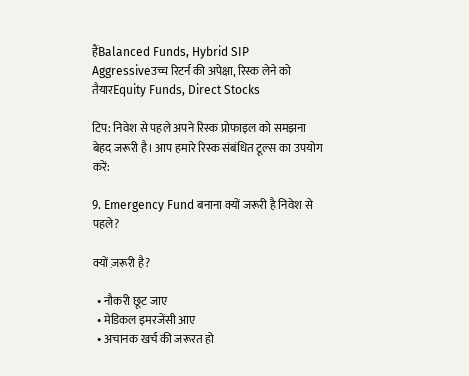हैंBalanced Funds, Hybrid SIP
Aggressiveउच्च रिटर्न की अपेक्षा, रिस्क लेने को तैयारEquity Funds, Direct Stocks

टिप: निवेश से पहले अपने रिस्क प्रोफाइल को समझना बेहद जरूरी है। आप हमारे रिस्क संबंधित टूल्स का उपयोग करें:

9. Emergency Fund बनाना क्यों जरूरी है निवेश से पहले?

क्यों ज़रूरी है?

  • नौकरी छूट जाए
  • मेडिकल इमरजेंसी आए
  • अचानक खर्च की जरूरत हो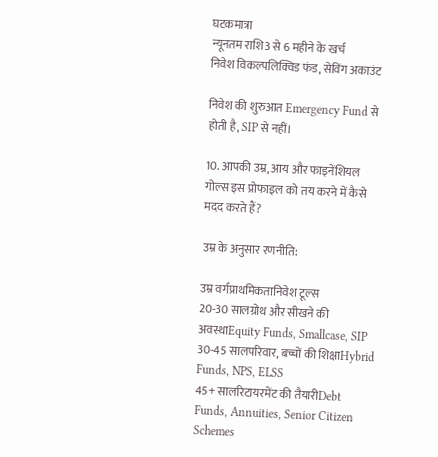घटकमात्रा
न्यूनतम राशि3 से 6 महीने के खर्च
निवेश विकल्पलिक्विड फंड, सेविंग अकाउंट

निवेश की शुरुआत Emergency Fund से होती है, SIP से नहीं।

10. आपकी उम्र, आय और फाइनेंशियल गोल्स इस प्रोफाइल को तय करने में कैसे मदद करते हैं?

उम्र के अनुसार रणनीति:

उम्र वर्गप्राथमिकतानिवेश टूल्स
20-30 सालग्रोथ और सीखने की अवस्थाEquity Funds, Smallcase, SIP
30-45 सालपरिवार, बच्चों की शिक्षाHybrid Funds, NPS, ELSS
45+ सालरिटायरमेंट की तैयारीDebt Funds, Annuities, Senior Citizen Schemes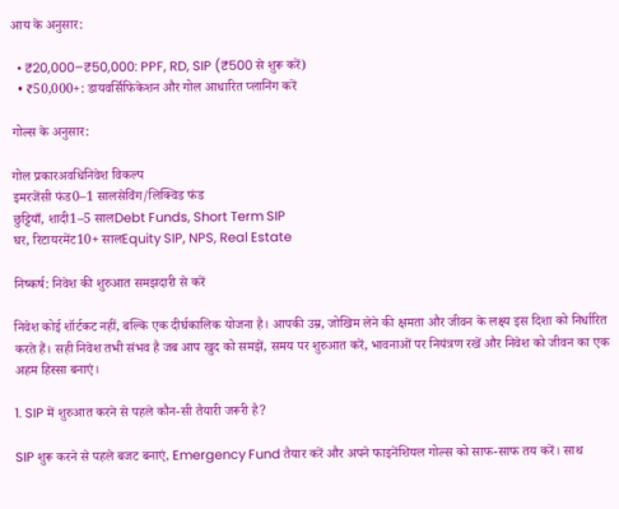आय के अनुसार:

  • ₹20,000–₹50,000: PPF, RD, SIP (₹500 से शुरू करें)
  • ₹50,000+: डायवर्सिफिकेशन और गोल आधारित प्लानिंग करें

गोल्स के अनुसार:

गोल प्रकारअवधिनिवेश विकल्प
इमरजेंसी फंड0–1 सालसेविंग/लिक्विड फंड
छुट्टियाँ, शादी1–5 सालDebt Funds, Short Term SIP
घर, रिटायरमेंट10+ सालEquity SIP, NPS, Real Estate

निष्कर्ष: निवेश की शुरुआत समझदारी से करें

निवेश कोई शॉर्टकट नहीं, बल्कि एक दीर्घकालिक योजना है। आपकी उम्र, जोखिम लेने की क्षमता और जीवन के लक्ष्य इस दिशा को निर्धारित करते हैं। सही निवेश तभी संभव है जब आप खुद को समझें, समय पर शुरुआत करें, भावनाओं पर नियंत्रण रखें और निवेश को जीवन का एक अहम हिस्सा बनाएं।

1. SIP में शुरुआत करने से पहले कौन-सी तैयारी जरूरी है?

SIP शुरू करने से पहले बजट बनाएं, Emergency Fund तैयार करें और अपने फाइनेंशियल गोल्स को साफ-साफ तय करें। साथ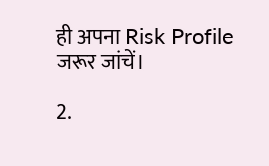ही अपना Risk Profile जरूर जांचें।

2.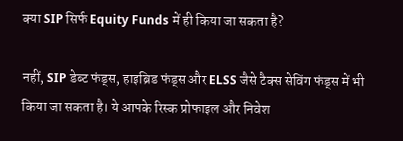क्या SIP सिर्फ Equity Funds में ही किया जा सकता है?

नहीं, SIP डेब्ट फंड्स, हाइब्रिड फंड्स और ELSS जैसे टैक्स सेविंग फंड्स में भी किया जा सकता है। ये आपके रिस्क प्रोफाइल और निवेश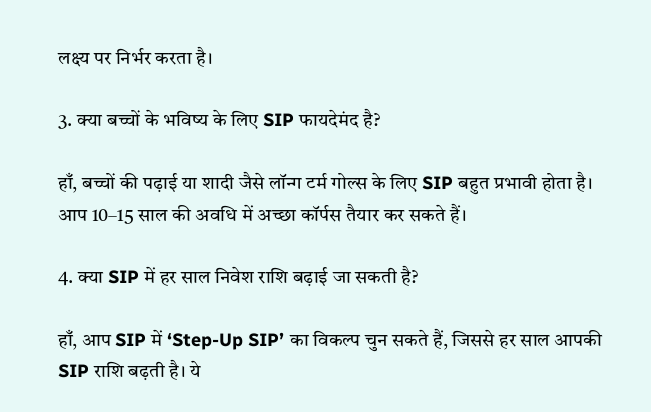लक्ष्य पर निर्भर करता है।

3. क्या बच्चों के भविष्य के लिए SIP फायदेमंद है?

हाँ, बच्चों की पढ़ाई या शादी जैसे लॉन्ग टर्म गोल्स के लिए SIP बहुत प्रभावी होता है। आप 10–15 साल की अवधि में अच्छा कॉर्पस तैयार कर सकते हैं।

4. क्या SIP में हर साल निवेश राशि बढ़ाई जा सकती है?

हाँ, आप SIP में ‘Step-Up SIP’ का विकल्प चुन सकते हैं, जिससे हर साल आपकी SIP राशि बढ़ती है। ये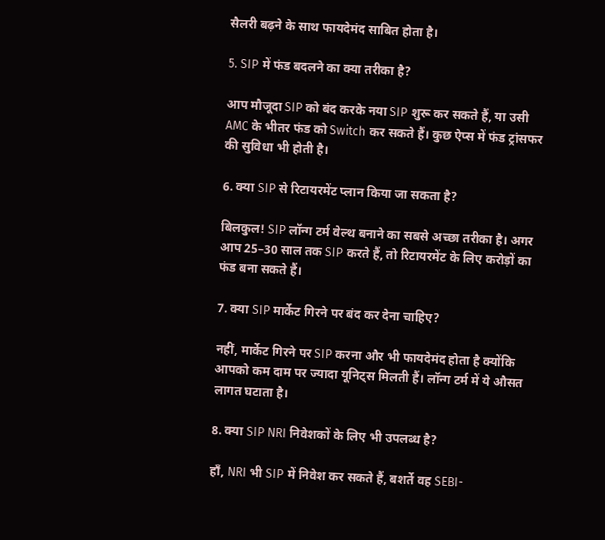सैलरी बढ़ने के साथ फायदेमंद साबित होता है।

5. SIP में फंड बदलने का क्या तरीका है?

आप मौजूदा SIP को बंद करके नया SIP शुरू कर सकते हैं, या उसी AMC के भीतर फंड को Switch कर सकते हैं। कुछ ऐप्स में फंड ट्रांसफर की सुविधा भी होती है।

6. क्या SIP से रिटायरमेंट प्लान किया जा सकता है?

बिलकुल! SIP लॉन्ग टर्म वेल्थ बनाने का सबसे अच्छा तरीका है। अगर आप 25–30 साल तक SIP करते हैं, तो रिटायरमेंट के लिए करोड़ों का फंड बना सकते हैं।

7. क्या SIP मार्केट गिरने पर बंद कर देना चाहिए?

नहीं, मार्केट गिरने पर SIP करना और भी फायदेमंद होता है क्योंकि आपको कम दाम पर ज्यादा यूनिट्स मिलती हैं। लॉन्ग टर्म में ये औसत लागत घटाता है।

8. क्या SIP NRI निवेशकों के लिए भी उपलब्ध है?

हाँ, NRI भी SIP में निवेश कर सकते हैं, बशर्ते वह SEBI-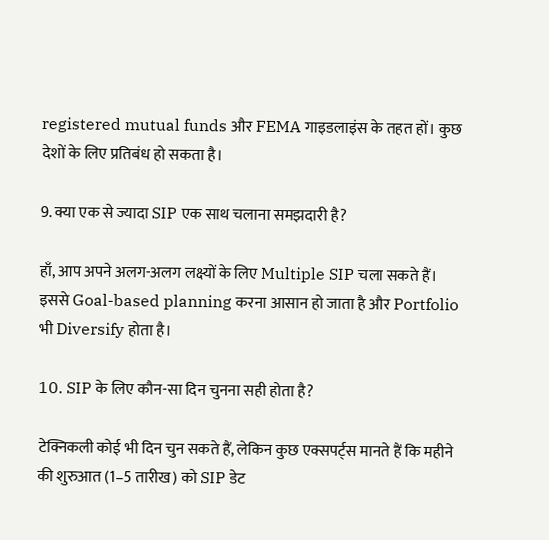registered mutual funds और FEMA गाइडलाइंस के तहत हों। कुछ देशों के लिए प्रतिबंध हो सकता है।

9. क्या एक से ज्यादा SIP एक साथ चलाना समझदारी है?

हाँ, आप अपने अलग-अलग लक्ष्यों के लिए Multiple SIP चला सकते हैं। इससे Goal-based planning करना आसान हो जाता है और Portfolio भी Diversify होता है।

10. SIP के लिए कौन-सा दिन चुनना सही होता है?

टेक्निकली कोई भी दिन चुन सकते हैं, लेकिन कुछ एक्सपर्ट्स मानते हैं कि महीने की शुरुआत (1–5 तारीख) को SIP डेट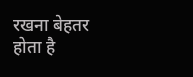रखना बेहतर होता है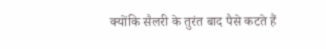क्योंकि सैलरी के तुरंत बाद पैसे कटते हैं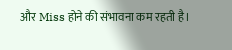और Miss होने की संभावना कम रहती है।